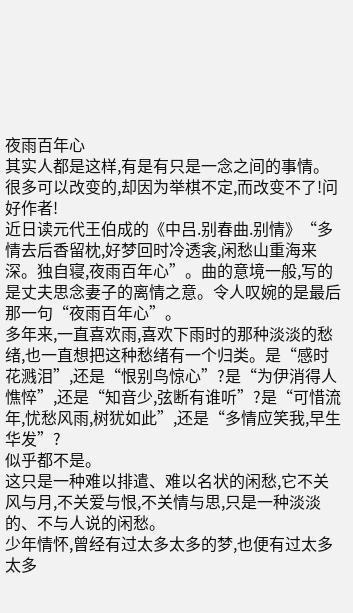夜雨百年心
其实人都是这样,有是有只是一念之间的事情。很多可以改变的,却因为举棋不定,而改变不了!问好作者!
近日读元代王伯成的《中吕.别春曲.别情》“多情去后香留枕,好梦回时冷透衾,闲愁山重海来深。独自寝,夜雨百年心”。曲的意境一般,写的是丈夫思念妻子的离情之意。令人叹婉的是最后那一句“夜雨百年心”。
多年来,一直喜欢雨,喜欢下雨时的那种淡淡的愁绪,也一直想把这种愁绪有一个归类。是“感时花溅泪”,还是“恨别鸟惊心”?是“为伊消得人憔悴”,还是“知音少,弦断有谁听”?是“可惜流年,忧愁风雨,树犹如此”,还是“多情应笑我,早生华发”?
似乎都不是。
这只是一种难以排遣、难以名状的闲愁,它不关风与月,不关爱与恨,不关情与思,只是一种淡淡的、不与人说的闲愁。
少年情怀,曾经有过太多太多的梦,也便有过太多太多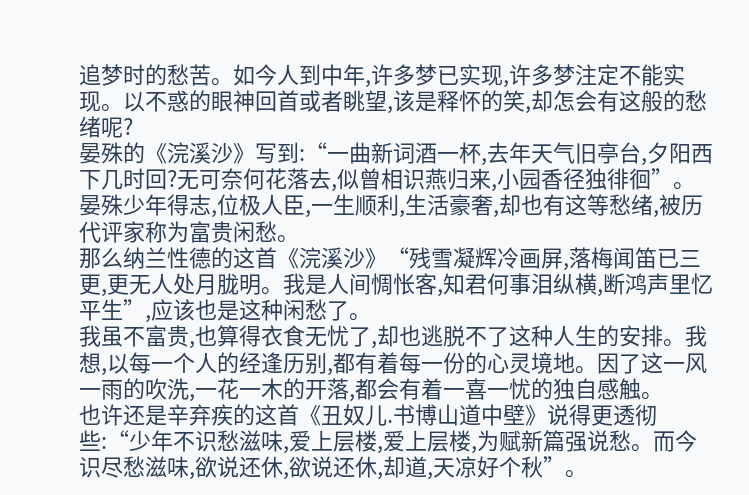追梦时的愁苦。如今人到中年,许多梦已实现,许多梦注定不能实现。以不惑的眼神回首或者眺望,该是释怀的笑,却怎会有这般的愁绪呢?
晏殊的《浣溪沙》写到:“一曲新词酒一杯,去年天气旧亭台,夕阳西下几时回?无可奈何花落去,似曾相识燕归来,小园香径独徘徊”。晏殊少年得志,位极人臣,一生顺利,生活豪奢,却也有这等愁绪,被历代评家称为富贵闲愁。
那么纳兰性德的这首《浣溪沙》“残雪凝辉冷画屏,落梅闻笛已三更,更无人处月胧明。我是人间惆怅客,知君何事泪纵横,断鸿声里忆平生”,应该也是这种闲愁了。
我虽不富贵,也算得衣食无忧了,却也逃脱不了这种人生的安排。我想,以每一个人的经逢历别,都有着每一份的心灵境地。因了这一风一雨的吹洗,一花一木的开落,都会有着一喜一忧的独自感触。
也许还是辛弃疾的这首《丑奴儿.书博山道中壁》说得更透彻些:“少年不识愁滋味,爱上层楼,爱上层楼,为赋新篇强说愁。而今识尽愁滋味,欲说还休,欲说还休,却道,天凉好个秋”。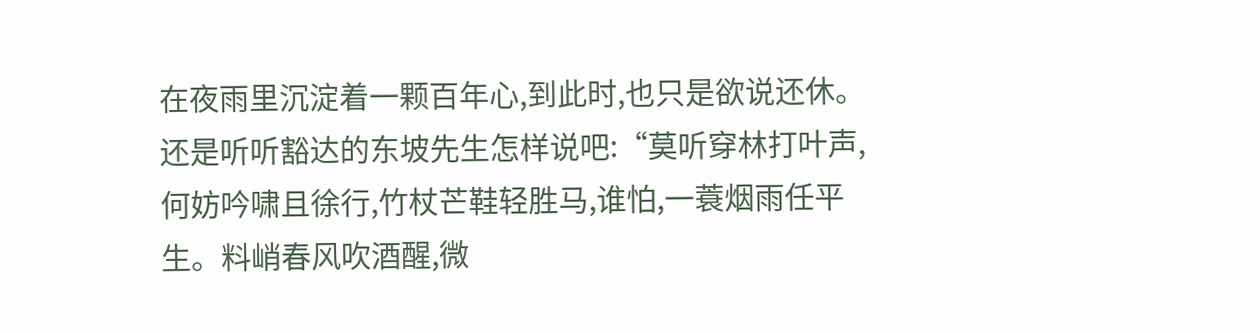在夜雨里沉淀着一颗百年心,到此时,也只是欲说还休。
还是听听豁达的东坡先生怎样说吧:“莫听穿林打叶声,何妨吟啸且徐行,竹杖芒鞋轻胜马,谁怕,一蓑烟雨任平生。料峭春风吹酒醒,微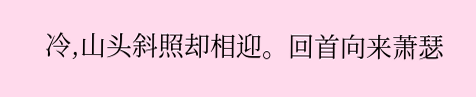冷,山头斜照却相迎。回首向来萧瑟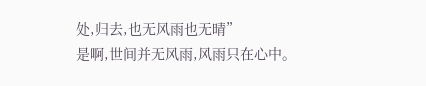处,归去,也无风雨也无晴”
是啊,世间并无风雨,风雨只在心中。